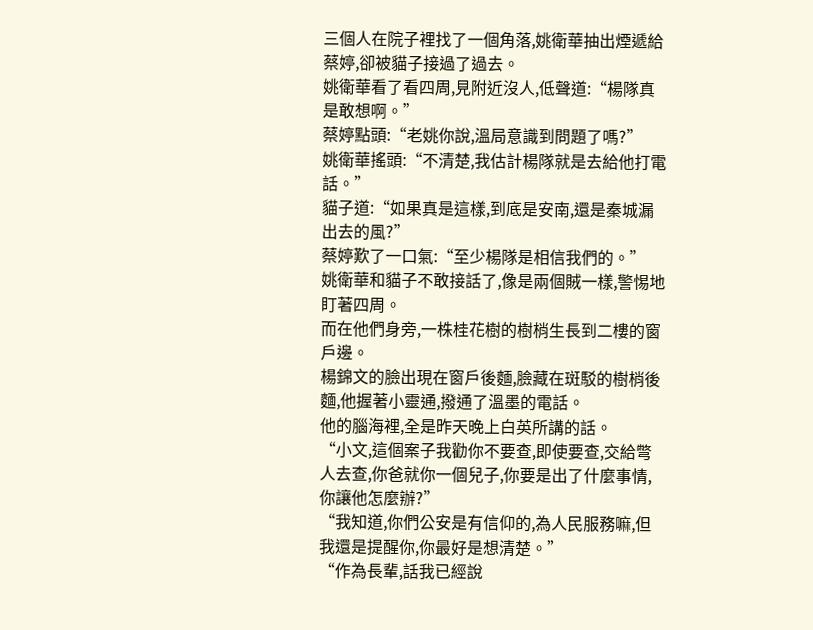三個人在院子裡找了一個角落,姚衛華抽出煙遞給蔡婷,卻被貓子接過了過去。
姚衛華看了看四周,見附近沒人,低聲道:“楊隊真是敢想啊。”
蔡婷點頭:“老姚你說,溫局意識到問題了嗎?”
姚衛華搖頭:“不清楚,我估計楊隊就是去給他打電話。”
貓子道:“如果真是這樣,到底是安南,還是秦城漏出去的風?”
蔡婷歎了一口氣:“至少楊隊是相信我們的。”
姚衛華和貓子不敢接話了,像是兩個賊一樣,警惕地盯著四周。
而在他們身旁,一株桂花樹的樹梢生長到二樓的窗戶邊。
楊錦文的臉出現在窗戶後麵,臉藏在斑駁的樹梢後麵,他握著小靈通,撥通了溫墨的電話。
他的腦海裡,全是昨天晚上白英所講的話。
“小文,這個案子我勸你不要查,即使要查,交給彆人去查,你爸就你一個兒子,你要是出了什麼事情,你讓他怎麼辦?”
“我知道,你們公安是有信仰的,為人民服務嘛,但我還是提醒你,你最好是想清楚。”
“作為長輩,話我已經說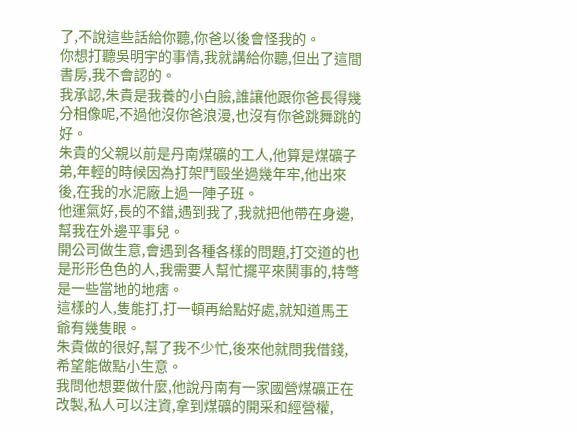了,不說這些話給你聽,你爸以後會怪我的。
你想打聽吳明宇的事情,我就講給你聽,但出了這間書房,我不會認的。
我承認,朱貴是我養的小白臉,誰讓他跟你爸長得幾分相像呢,不過他沒你爸浪漫,也沒有你爸跳舞跳的好。
朱貴的父親以前是丹南煤礦的工人,他算是煤礦子弟,年輕的時候因為打架鬥毆坐過幾年牢,他出來後,在我的水泥廠上過一陣子班。
他運氣好,長的不錯,遇到我了,我就把他帶在身邊,幫我在外邊平事兒。
開公司做生意,會遇到各種各樣的問題,打交道的也是形形色色的人,我需要人幫忙擺平來鬨事的,特彆是一些當地的地痞。
這樣的人,隻能打,打一頓再給點好處,就知道馬王爺有幾隻眼。
朱貴做的很好,幫了我不少忙,後來他就問我借錢,希望能做點小生意。
我問他想要做什麼,他說丹南有一家國營煤礦正在改製,私人可以注資,拿到煤礦的開采和經營權,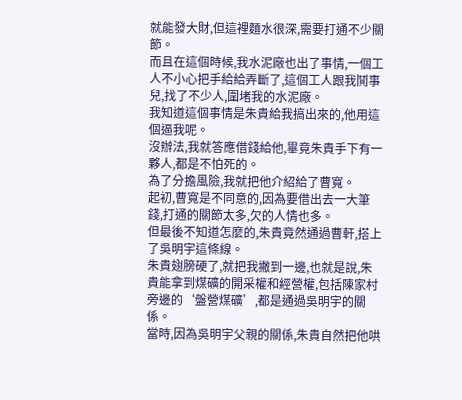就能發大財,但這裡麵水很深,需要打通不少關節。
而且在這個時候,我水泥廠也出了事情,一個工人不小心把手給給弄斷了,這個工人跟我鬨事兒,找了不少人,圍堵我的水泥廠。
我知道這個事情是朱貴給我搞出來的,他用這個逼我呢。
沒辦法,我就答應借錢給他,畢竟朱貴手下有一夥人,都是不怕死的。
為了分擔風險,我就把他介紹給了曹寬。
起初,曹寬是不同意的,因為要借出去一大筆錢,打通的關節太多,欠的人情也多。
但最後不知道怎麼的,朱貴竟然通過曹軒,搭上了吳明宇這條線。
朱貴翅膀硬了,就把我撇到一邊,也就是說,朱貴能拿到煤礦的開采權和經營權,包括陳家村旁邊的‘盤營煤礦’,都是通過吳明宇的關係。
當時,因為吳明宇父親的關係,朱貴自然把他哄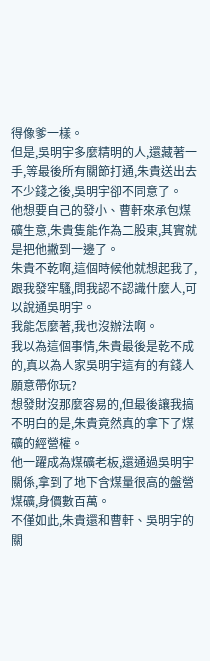得像爹一樣。
但是,吳明宇多麼精明的人,還藏著一手,等最後所有關節打通,朱貴送出去不少錢之後,吳明宇卻不同意了。
他想要自己的發小、曹軒來承包煤礦生意,朱貴隻能作為二股東,其實就是把他撇到一邊了。
朱貴不乾啊,這個時候他就想起我了,跟我發牢騷,問我認不認識什麼人,可以說通吳明宇。
我能怎麼著,我也沒辦法啊。
我以為這個事情,朱貴最後是乾不成的,真以為人家吳明宇這有的有錢人願意帶你玩?
想發財沒那麼容易的,但最後讓我搞不明白的是,朱貴竟然真的拿下了煤礦的經營權。
他一躍成為煤礦老板,還通過吳明宇關係,拿到了地下含煤量很高的盤營煤礦,身價數百萬。
不僅如此,朱貴還和曹軒、吳明宇的關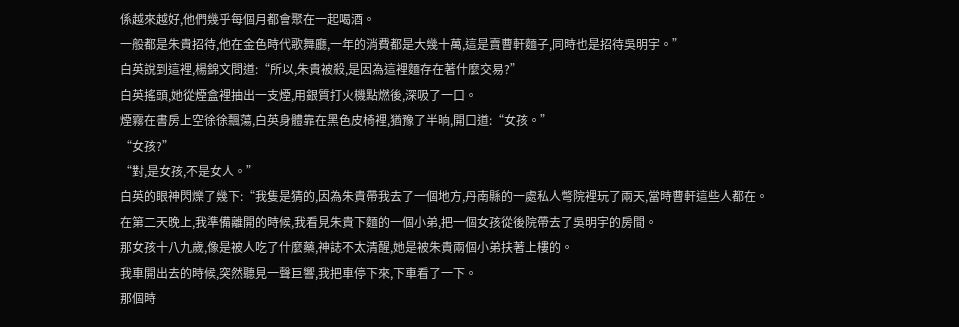係越來越好,他們幾乎每個月都會聚在一起喝酒。
一般都是朱貴招待,他在金色時代歌舞廳,一年的消費都是大幾十萬,這是賣曹軒麵子,同時也是招待吳明宇。”
白英說到這裡,楊錦文問道:“所以,朱貴被殺,是因為這裡麵存在著什麼交易?”
白英搖頭,她從煙盒裡抽出一支煙,用銀質打火機點燃後,深吸了一口。
煙霧在書房上空徐徐飄蕩,白英身體靠在黑色皮椅裡,猶豫了半晌,開口道:“女孩。”
“女孩?”
“對,是女孩,不是女人。”
白英的眼神閃爍了幾下:“我隻是猜的,因為朱貴帶我去了一個地方,丹南縣的一處私人彆院裡玩了兩天,當時曹軒這些人都在。
在第二天晚上,我準備離開的時候,我看見朱貴下麵的一個小弟,把一個女孩從後院帶去了吳明宇的房間。
那女孩十八九歲,像是被人吃了什麼藥,神誌不太清醒,她是被朱貴兩個小弟扶著上樓的。
我車開出去的時候,突然聽見一聲巨響,我把車停下來,下車看了一下。
那個時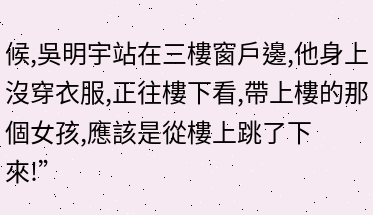候,吳明宇站在三樓窗戶邊,他身上沒穿衣服,正往樓下看,帶上樓的那個女孩,應該是從樓上跳了下來!”